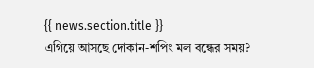{{ news.section.title }}
এগিয়ে আসছে দোকান-শপিং মল বন্ধের সময়?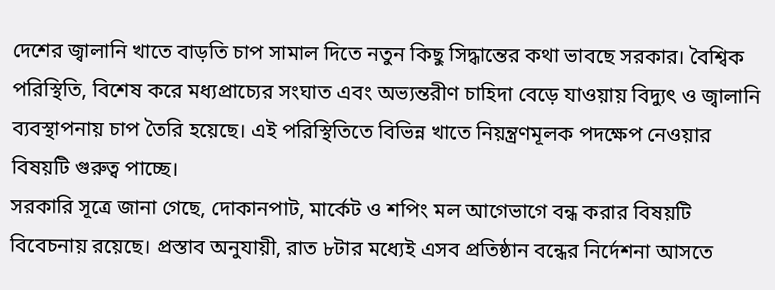দেশের জ্বালানি খাতে বাড়তি চাপ সামাল দিতে নতুন কিছু সিদ্ধান্তের কথা ভাবছে সরকার। বৈশ্বিক পরিস্থিতি, বিশেষ করে মধ্যপ্রাচ্যের সংঘাত এবং অভ্যন্তরীণ চাহিদা বেড়ে যাওয়ায় বিদ্যুৎ ও জ্বালানি ব্যবস্থাপনায় চাপ তৈরি হয়েছে। এই পরিস্থিতিতে বিভিন্ন খাতে নিয়ন্ত্রণমূলক পদক্ষেপ নেওয়ার বিষয়টি গুরুত্ব পাচ্ছে।
সরকারি সূত্রে জানা গেছে, দোকানপাট, মার্কেট ও শপিং মল আগেভাগে বন্ধ করার বিষয়টি বিবেচনায় রয়েছে। প্রস্তাব অনুযায়ী, রাত ৮টার মধ্যেই এসব প্রতিষ্ঠান বন্ধের নির্দেশনা আসতে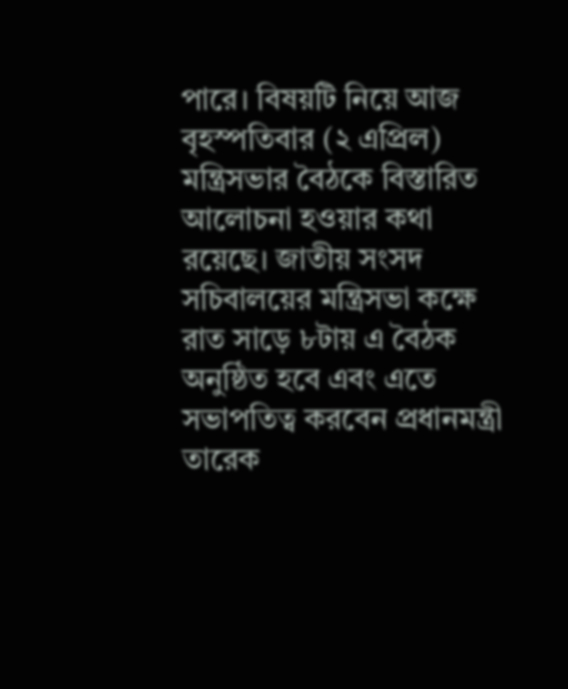পারে। বিষয়টি নিয়ে আজ বৃহস্পতিবার (২ এপ্রিল) মন্ত্রিসভার বৈঠকে বিস্তারিত আলোচনা হওয়ার কথা রয়েছে। জাতীয় সংসদ সচিবালয়ের মন্ত্রিসভা কক্ষে রাত সাড়ে ৮টায় এ বৈঠক অনুষ্ঠিত হবে এবং এতে সভাপতিত্ব করবেন প্রধানমন্ত্রী তারেক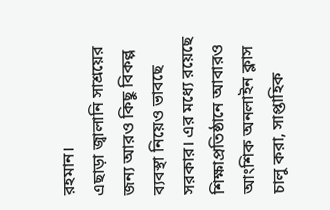রহমান।
এছাড়া জ্বালানি সাশ্রয়ের জন্য আরও কিছু বিকল্প ব্যবস্থা নিয়েও ভাবছে সরকার। এর মধ্যে রয়েছে শিক্ষাপ্রতিষ্ঠানে আবারও আংশিক অনলাইন ক্লাস চালু করা, সাপ্তাহিক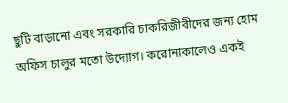ছুটি বাড়ানো এবং সরকারি চাকরিজীবীদের জন্য হোম অফিস চালুর মতো উদ্যোগ। করোনাকালেও একই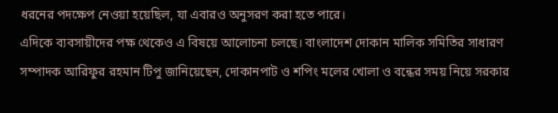ধরনের পদক্ষেপ নেওয়া হয়েছিল, যা এবারও অনুসরণ করা হতে পারে।
এদিকে ব্যবসায়ীদের পক্ষ থেকেও এ বিষয়ে আলোচনা চলছে। বাংলাদেশ দোকান মালিক সমিতির সাধারণ সম্পাদক আরিফুর রহমান টিপু জানিয়েছেন, দোকানপাট ও শপিং মলের খোলা ও বন্ধের সময় নিয়ে সরকার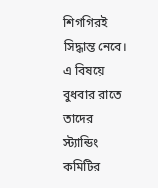শিগগিরই সিদ্ধান্ত নেবে। এ বিষয়ে বুধবার রাতে তাদের স্ট্যান্ডিং কমিটির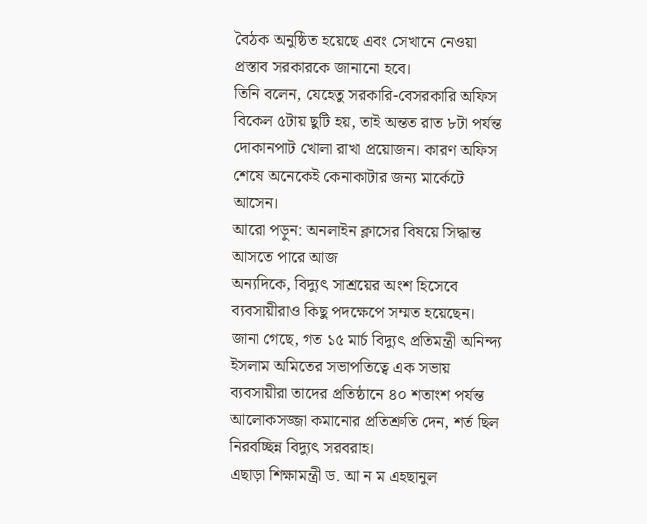বৈঠক অনুষ্ঠিত হয়েছে এবং সেখানে নেওয়া প্রস্তাব সরকারকে জানানো হবে।
তিনি বলেন, যেহেতু সরকারি-বেসরকারি অফিস বিকেল ৫টায় ছুটি হয়, তাই অন্তত রাত ৮টা পর্যন্ত দোকানপাট খোলা রাখা প্রয়োজন। কারণ অফিস শেষে অনেকেই কেনাকাটার জন্য মার্কেটে আসেন।
আরো পড়ুন: অনলাইন ক্লাসের বিষয়ে সিদ্ধান্ত আসতে পারে আজ
অন্যদিকে, বিদ্যুৎ সাশ্রয়ের অংশ হিসেবে ব্যবসায়ীরাও কিছু পদক্ষেপে সম্মত হয়েছেন। জানা গেছে, গত ১৫ মার্চ বিদ্যুৎ প্রতিমন্ত্রী অনিন্দ্য ইসলাম অমিতের সভাপতিত্বে এক সভায় ব্যবসায়ীরা তাদের প্রতিষ্ঠানে ৪০ শতাংশ পর্যন্ত আলোকসজ্জা কমানোর প্রতিশ্রুতি দেন, শর্ত ছিল নিরবচ্ছিন্ন বিদ্যুৎ সরবরাহ।
এছাড়া শিক্ষামন্ত্রী ড. আ ন ম এহছানুল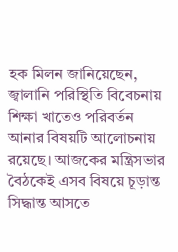হক মিলন জানিয়েছেন, জ্বালানি পরিস্থিতি বিবেচনায় শিক্ষা খাতেও পরিবর্তন আনার বিষয়টি আলোচনায় রয়েছে। আজকের মন্ত্রিসভার বৈঠকেই এসব বিষয়ে চূড়ান্ত সিদ্ধান্ত আসতে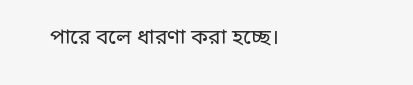পারে বলে ধারণা করা হচ্ছে।